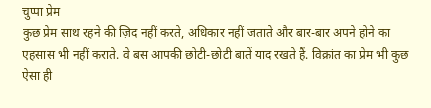चुप्पा प्रेम
कुछ प्रेम साथ रहने की ज़िद नहीं करते, अधिकार नहीं जताते और बार-बार अपने होने का एहसास भी नहीं कराते. वे बस आपकी छोटी-छोटी बातें याद रखते हैं. विक्रांत का प्रेम भी कुछ ऐसा ही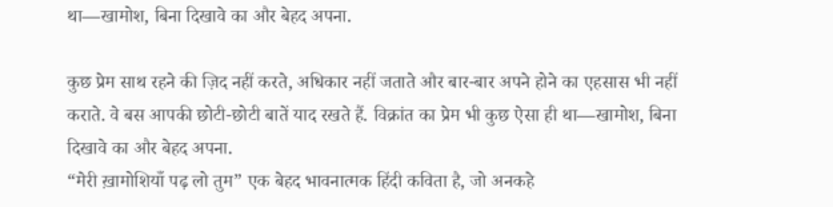था—खामोश, बिना दिखावे का और बेहद अपना.

कुछ प्रेम साथ रहने की ज़िद नहीं करते, अधिकार नहीं जताते और बार-बार अपने होने का एहसास भी नहीं कराते. वे बस आपकी छोटी-छोटी बातें याद रखते हैं. विक्रांत का प्रेम भी कुछ ऐसा ही था—खामोश, बिना दिखावे का और बेहद अपना.
“मेरी ख़ामोशियाँ पढ़ लो तुम” एक बेहद भावनात्मक हिंदी कविता है, जो अनकहे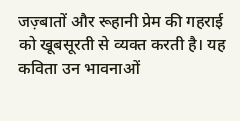जज़्बातों और रूहानी प्रेम की गहराई को खूबसूरती से व्यक्त करती है। यह कविता उन भावनाओं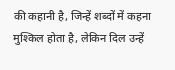की कहानी है, जिन्हें शब्दों में कहना मुश्किल होता है, लेकिन दिल उन्हें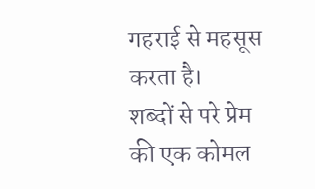गहराई से महसूस करता है।
शब्दों से परे प्रेम की एक कोमल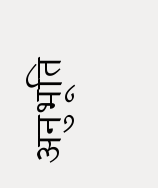अनुभूति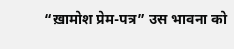“ख़ामोश प्रेम-पत्र” उस भावना को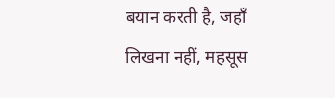बयान करती है, जहाँ लिखना नहीं, महसूस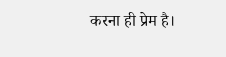करना ही प्रेम है।